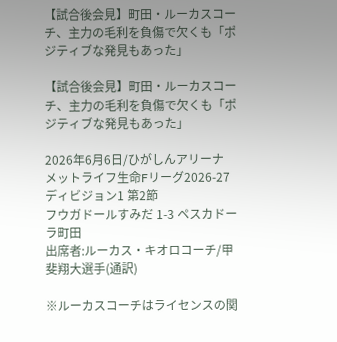【試合後会見】町田・ルーカスコーチ、主力の毛利を負傷で欠くも「ポジティブな発見もあった」

【試合後会見】町田・ルーカスコーチ、主力の毛利を負傷で欠くも「ポジティブな発見もあった」

2026年6月6日/ひがしんアリーナ
メットライフ生命Fリーグ2026-27 ディビジョン1 第2節
フウガドールすみだ 1-3 ペスカドーラ町田
出席者:ルーカス・キオロコーチ/甲斐翔大選手(通訳)

※ルーカスコーチはライセンスの関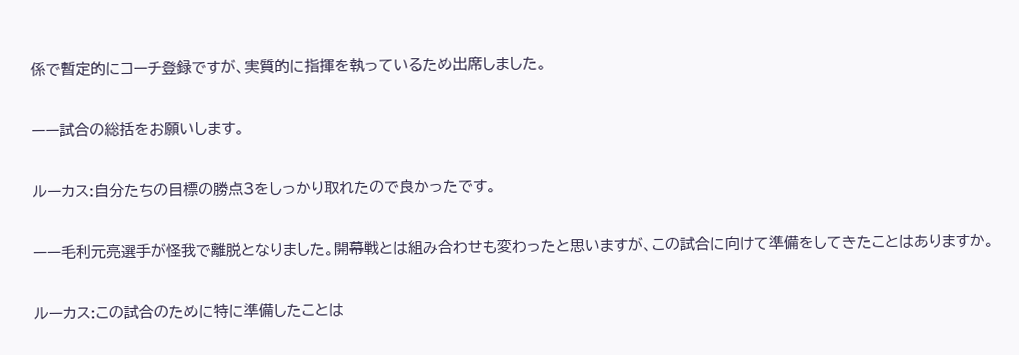係で暫定的にコーチ登録ですが、実質的に指揮を執っているため出席しました。

ーー試合の総括をお願いします。

ルーカス:自分たちの目標の勝点3をしっかり取れたので良かったです。

ーー毛利元亮選手が怪我で離脱となりました。開幕戦とは組み合わせも変わったと思いますが、この試合に向けて準備をしてきたことはありますか。

ルーカス:この試合のために特に準備したことは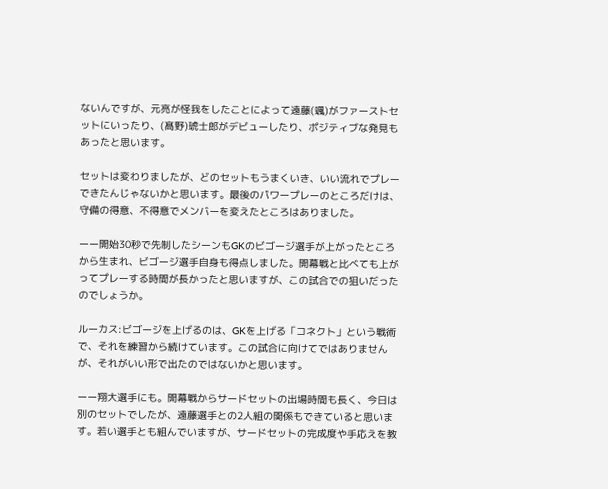ないんですが、元亮が怪我をしたことによって遠藤(颯)がファーストセットにいったり、(髙野)琥士郎がデビューしたり、ポジティブな発見もあったと思います。

セットは変わりましたが、どのセットもうまくいき、いい流れでプレーできたんじゃないかと思います。最後のパワープレーのところだけは、守備の得意、不得意でメンバーを変えたところはありました。

ーー開始30秒で先制したシーンもGKのビゴージ選手が上がったところから生まれ、ビゴージ選手自身も得点しました。開幕戦と比べても上がってプレーする時間が長かったと思いますが、この試合での狙いだったのでしょうか。

ルーカス:ビゴージを上げるのは、GKを上げる「コネクト」という戦術で、それを練習から続けています。この試合に向けてではありませんが、それがいい形で出たのではないかと思います。

ーー翔大選手にも。開幕戦からサードセットの出場時間も長く、今日は別のセットでしたが、遠藤選手との2人組の関係もできていると思います。若い選手とも組んでいますが、サードセットの完成度や手応えを教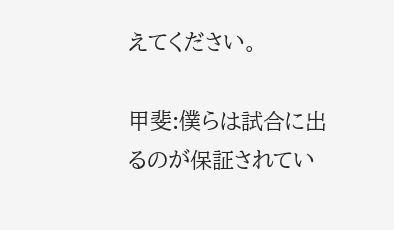えてください。

甲斐:僕らは試合に出るのが保証されてい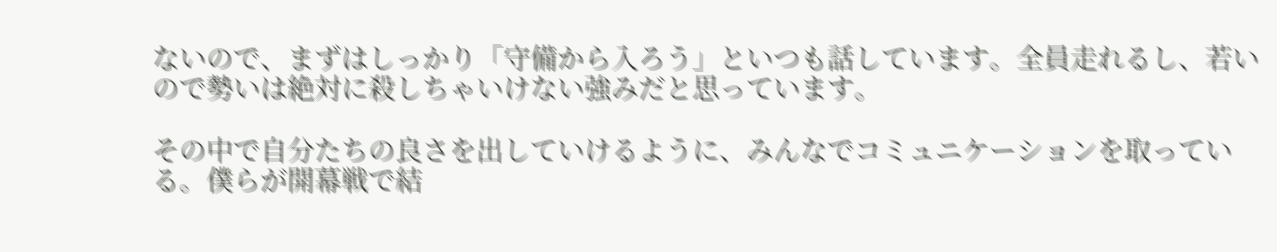ないので、まずはしっかり「守備から入ろう」といつも話しています。全員走れるし、若いので勢いは絶対に殺しちゃいけない強みだと思っています。

その中で自分たちの良さを出していけるように、みんなでコミュニケーションを取っている。僕らが開幕戦で結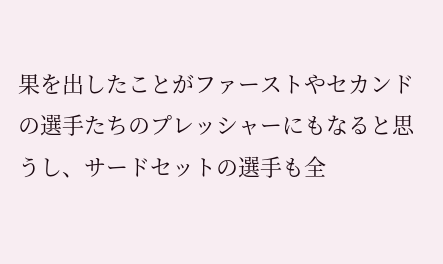果を出したことがファーストやセカンドの選手たちのプレッシャーにもなると思うし、サードセットの選手も全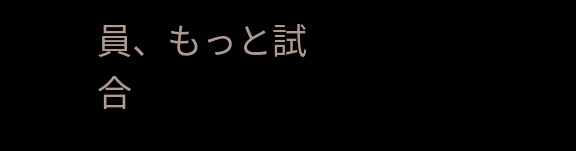員、もっと試合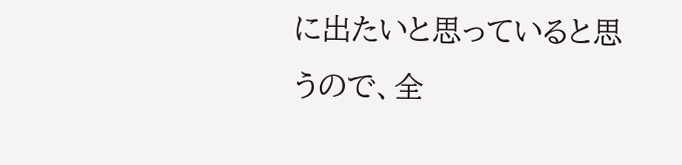に出たいと思っていると思うので、全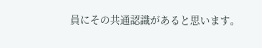員にその共通認識があると思います。